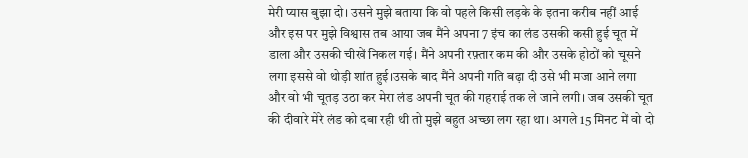मेरी प्यास बुझा दो। उसने मुझे बताया कि वो पहले किसी लड़के के इतना करीब नहीं आई और इस पर मुझे विश्वास तब आया जब मैंने अपना 7 इंच का लंड उसकी कसी हुई चूत में डाला और उसकी चीखें निकल गई। मैंने अपनी रफ़्तार कम की और उसके होठों को चूसने लगा इससे वो थोड़ी शांत हुई।उसके बाद मैंने अपनी गति बढ़ा दी उसे भी मजा आने लगा और वो भी चूतड़ उठा कर मेरा लंड अपनी चूत की गहराई तक ले जाने लगी। जब उसकी चूत की दीवारे मेरे लंड को दबा रही थी तो मुझे बहुत अच्छा लग रहा था। अगले 15 मिनट में वो दो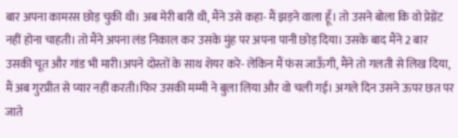बार अपना कामरस छोड़ चुकी थी। अब मेरी बारी थी, मैंने उसे कहा- मैं झड़ने वाला हूँ। तो उसने बोला कि वो प्रेग्नेंट नहीं होना चाहती। तो मैंने अपना लंड निकाल कर उसके मुंह पर अपना पानी छोड़ दिया। उसके बाद मैंने 2 बार उसकी चूत और गांड भी मारी।अपने दोस्तों के साथ शेयर करे- लेकिन मैं फंस जाऊँगी, मैंने तो गलती से लिख दिया, मैं अब गुरप्रीत से प्यार नहीं करती।फिर उसकी मम्मी ने बुला लिया और वो चली गई। अगले दिन उसने ऊपर छत पर जाते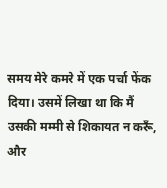समय मेरे कमरे में एक पर्चा फेंक दिया। उसमें लिखा था कि मैं उसकी मम्मी से शिकायत न करूँ, और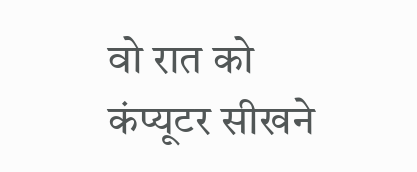वो रात को कंप्यूटर सीखने